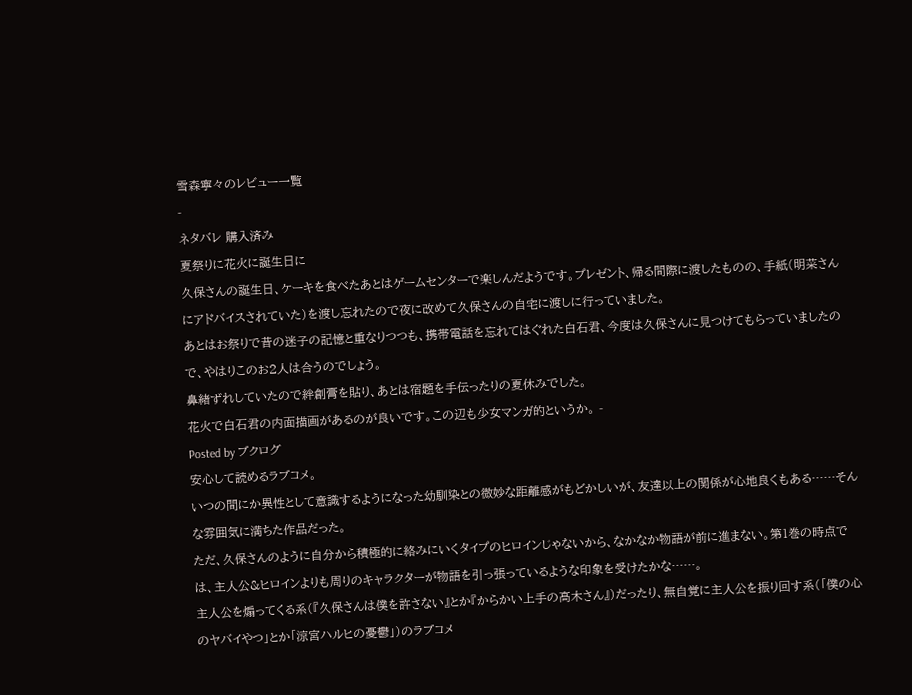雪森寧々のレビュー一覧
-
ネタバレ 購入済み
夏祭りに花火に誕生日に
久保さんの誕生日、ケーキを食べたあとはゲームセンターで楽しんだようです。プレゼント、帰る間際に渡したものの、手紙(明菜さんにアドバイスされていた)を渡し忘れたので夜に改めて久保さんの自宅に渡しに行っていました。
あとはお祭りで昔の迷子の記憶と重なりつつも、携帯電話を忘れてはぐれた白石君、今度は久保さんに見つけてもらっていましたので、やはりこのお2人は合うのでしょう。
鼻緒ずれしていたので絆創膏を貼り、あとは宿題を手伝ったりの夏休みでした。
花火で白石君の内面描画があるのが良いです。この辺も少女マンガ的というか。 -
Posted by ブクログ
安心して読めるラブコメ。
いつの間にか異性として意識するようになった幼馴染との微妙な距離感がもどかしいが、友達以上の関係が心地良くもある……そんな雰囲気に満ちた作品だった。
ただ、久保さんのように自分から積極的に絡みにいくタイプのヒロインじゃないから、なかなか物語が前に進まない。第1巻の時点では、主人公&ヒロインよりも周りのキャラクターが物語を引っ張っているような印象を受けたかな……。
主人公を煽ってくる系(『久保さんは僕を許さない』とか『からかい上手の高木さん』)だったり、無自覚に主人公を振り回す系(「僕の心のヤバイやつ」とか「涼宮ハルヒの憂鬱」)のラブコメ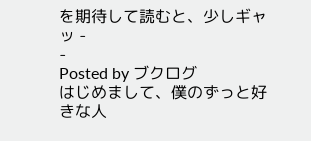を期待して読むと、少しギャッ -
-
Posted by ブクログ
はじめまして、僕のずっと好きな人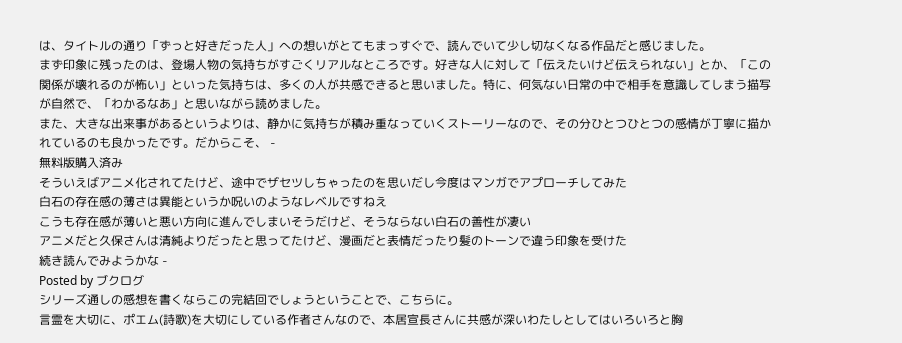は、タイトルの通り「ずっと好きだった人」への想いがとてもまっすぐで、読んでいて少し切なくなる作品だと感じました。
まず印象に残ったのは、登場人物の気持ちがすごくリアルなところです。好きな人に対して「伝えたいけど伝えられない」とか、「この関係が壊れるのが怖い」といった気持ちは、多くの人が共感できると思いました。特に、何気ない日常の中で相手を意識してしまう描写が自然で、「わかるなあ」と思いながら読めました。
また、大きな出来事があるというよりは、静かに気持ちが積み重なっていくストーリーなので、その分ひとつひとつの感情が丁寧に描かれているのも良かったです。だからこそ、 -
無料版購入済み
そういえばアニメ化されてたけど、途中でザセツしちゃったのを思いだし今度はマンガでアプローチしてみた
白石の存在感の薄さは異能というか呪いのようなレベルですねえ
こうも存在感が薄いと悪い方向に進んでしまいそうだけど、そうならない白石の善性が凄い
アニメだと久保さんは清純よりだったと思ってたけど、漫画だと表情だったり髪のトーンで違う印象を受けた
続き読んでみようかな -
Posted by ブクログ
シリーズ通しの感想を書くならこの完結回でしょうということで、こちらに。
言霊を大切に、ポエム(詩歌)を大切にしている作者さんなので、本居宣長さんに共感が深いわたしとしてはいろいろと胸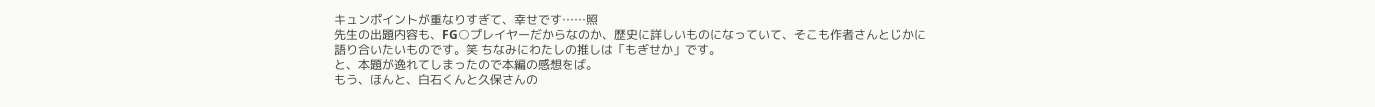キュンポイントが重なりすぎて、幸せです……照
先生の出題内容も、FG○プレイヤーだからなのか、歴史に詳しいものになっていて、そこも作者さんとじかに語り合いたいものです。笑 ちなみにわたしの推しは「もぎせか」です。
と、本題が逸れてしまったので本編の感想をば。
もう、ほんと、白石くんと久保さんの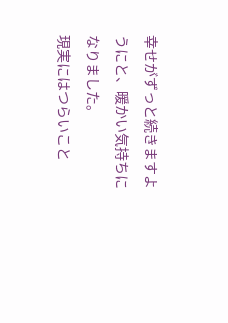幸せがずっと続きますようにと、暖かい気持ちになりました。
現実にはつらいこと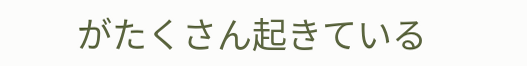がたくさん起きている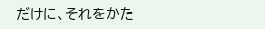だけに、それをかた